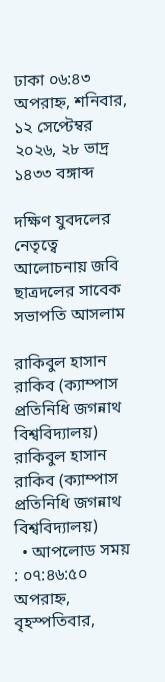ঢাকা ০৬:৪৩ অপরাহ্ন, শনিবার, ১২ সেপ্টেম্বর ২০২৬, ২৮ ভাদ্র ১৪৩৩ বঙ্গাব্দ

দক্ষিণ যুবদলের নেতৃত্বে আলোচনায় জবি ছাত্রদলের সাবেক সভাপতি আসলাম

রাকিবুল হাসান রাকিব (ক্যাম্পাস প্রতিনিধি জগন্নাথ বিশ্ববিদ্যালয়)
রাকিবুল হাসান রাকিব (ক্যাম্পাস প্রতিনিধি জগন্নাথ বিশ্ববিদ্যালয়)
  • আপলোড সময় : ০৭:৪৬:৫০ অপরাহ্ন, বৃহস্পতিবার,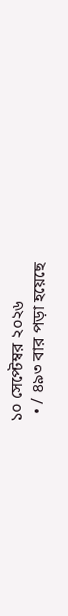১০ সেপ্টেম্বর ২০২৬
  • / ৪৯৩ বার পড়া হয়েছে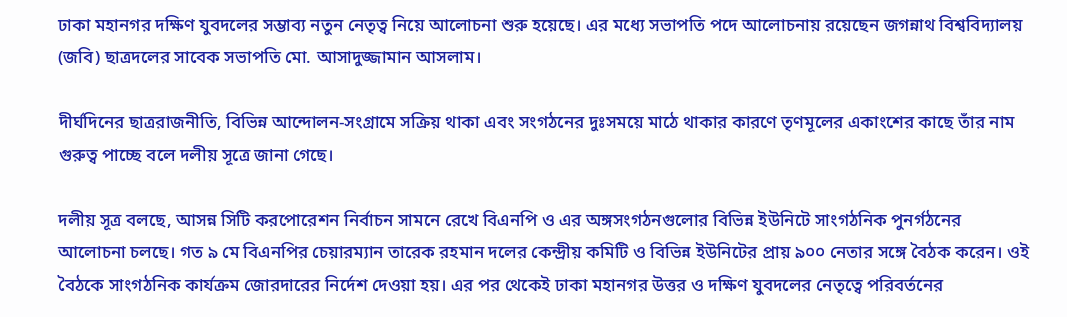ঢাকা মহানগর দক্ষিণ যুবদলের সম্ভাব্য নতুন নেতৃত্ব নিয়ে আলোচনা শুরু হয়েছে। এর মধ্যে সভাপতি পদে আলোচনায় রয়েছেন জগন্নাথ বিশ্ববিদ্যালয় (জবি) ছাত্রদলের সাবেক সভাপতি মো. আসাদুজ্জামান আসলাম।

দীর্ঘদিনের ছাত্ররাজনীতি, বিভিন্ন আন্দোলন-সংগ্রামে সক্রিয় থাকা এবং সংগঠনের দুঃসময়ে মাঠে থাকার কারণে তৃণমূলের একাংশের কাছে তাঁর নাম গুরুত্ব পাচ্ছে বলে দলীয় সূত্রে জানা গেছে।

দলীয় সূত্র বলছে, আসন্ন সিটি করপোরেশন নির্বাচন সামনে রেখে বিএনপি ও এর অঙ্গসংগঠনগুলোর বিভিন্ন ইউনিটে সাংগঠনিক পুনর্গঠনের আলোচনা চলছে। গত ৯ মে বিএনপির চেয়ারম্যান তারেক রহমান দলের কেন্দ্রীয় কমিটি ও বিভিন্ন ইউনিটের প্রায় ৯০০ নেতার সঙ্গে বৈঠক করেন। ওই বৈঠকে সাংগঠনিক কার্যক্রম জোরদারের নির্দেশ দেওয়া হয়। এর পর থেকেই ঢাকা মহানগর উত্তর ও দক্ষিণ যুবদলের নেতৃত্বে পরিবর্তনের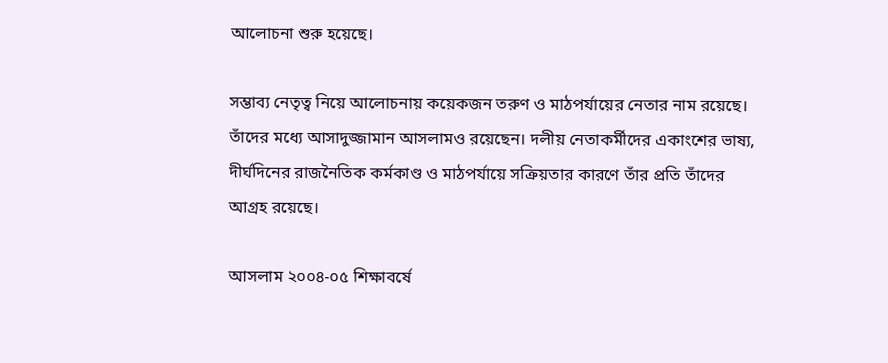আলোচনা শুরু হয়েছে।

সম্ভাব্য নেতৃত্ব নিয়ে আলোচনায় কয়েকজন তরুণ ও মাঠপর্যায়ের নেতার নাম রয়েছে। তাঁদের মধ্যে আসাদুজ্জামান আসলামও রয়েছেন। দলীয় নেতাকর্মীদের একাংশের ভাষ্য, দীর্ঘদিনের রাজনৈতিক কর্মকাণ্ড ও মাঠপর্যায়ে সক্রিয়তার কারণে তাঁর প্রতি তাঁদের আগ্রহ রয়েছে।

আসলাম ২০০৪-০৫ শিক্ষাবর্ষে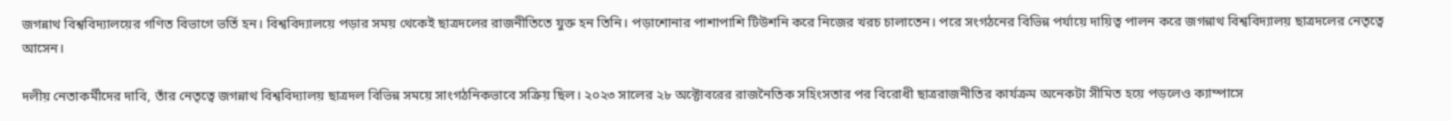জগন্নাথ বিশ্ববিদ্যালয়ের গণিত বিভাগে ভর্তি হন। বিশ্ববিদ্যালয়ে পড়ার সময় থেকেই ছাত্রদলের রাজনীতিতে যুক্ত হন তিনি। পড়াশোনার পাশাপাশি টিউশনি করে নিজের খরচ চালাতেন। পরে সংগঠনের বিভিন্ন পর্যায়ে দায়িত্ব পালন করে জগন্নাথ বিশ্ববিদ্যালয় ছাত্রদলের নেতৃত্বে আসেন।

দলীয় নেতাকর্মীদের দাবি, তাঁর নেতৃত্বে জগন্নাথ বিশ্ববিদ্যালয় ছাত্রদল বিভিন্ন সময়ে সাংগঠনিকভাবে সক্রিয় ছিল। ২০২৩ সালের ২৮ অক্টোবরের রাজনৈতিক সহিংসতার পর বিরোধী ছাত্ররাজনীতির কার্যক্রম অনেকটা সীমিত হয়ে পড়লেও ক্যাম্পাসে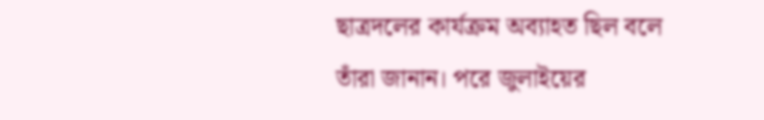ছাত্রদলের কার্যক্রম অব্যাহত ছিল বলে তাঁরা জানান। পরে জুলাইয়ের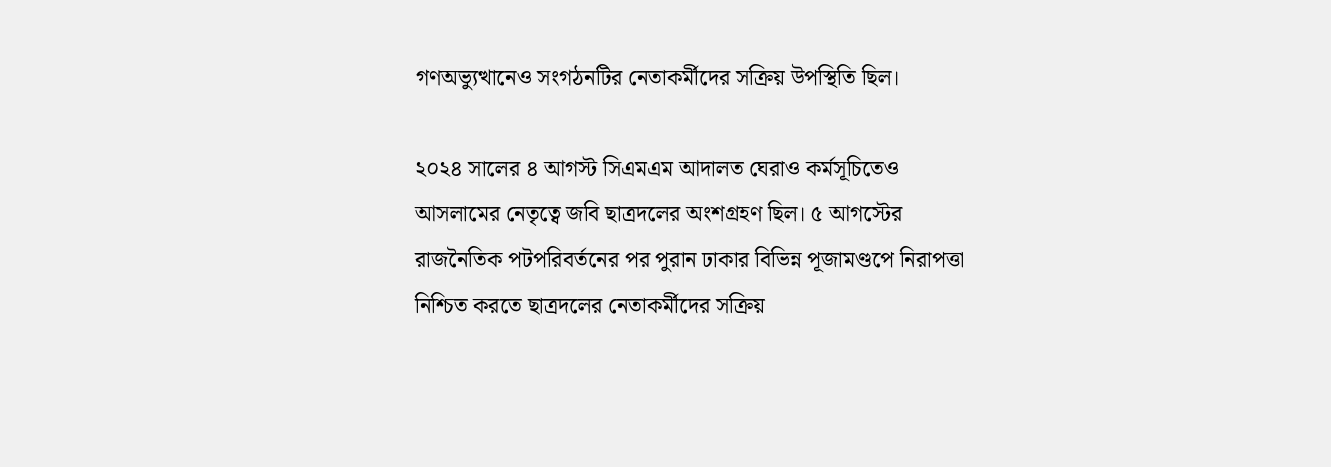গণঅভ্যুত্থানেও সংগঠনটির নেতাকর্মীদের সক্রিয় উপস্থিতি ছিল।

২০২৪ সালের ৪ আগস্ট সিএমএম আদালত ঘেরাও কর্মসূচিতেও আসলামের নেতৃত্বে জবি ছাত্রদলের অংশগ্রহণ ছিল। ৫ আগস্টের রাজনৈতিক পটপরিবর্তনের পর পুরান ঢাকার বিভিন্ন পূজামণ্ডপে নিরাপত্তা নিশ্চিত করতে ছাত্রদলের নেতাকর্মীদের সক্রিয়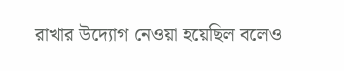রাখার উদ্যোগ নেওয়া হয়েছিল বলেও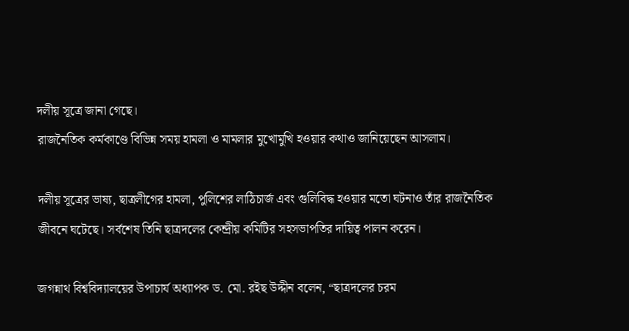দলীয় সূত্রে জানা গেছে।
রাজনৈতিক কর্মকাণ্ডে বিভিন্ন সময় হামলা ও মামলার মুখোমুখি হওয়ার কথাও জানিয়েছেন আসলাম।

দলীয় সূত্রের ভাষ্য, ছাত্রলীগের হামলা, পুলিশের লাঠিচার্জ এবং গুলিবিদ্ধ হওয়ার মতো ঘটনাও তাঁর রাজনৈতিক জীবনে ঘটেছে। সর্বশেষ তিনি ছাত্রদলের কেন্দ্রীয় কমিটির সহসভাপতির দায়িত্ব পালন করেন।

জগন্নাথ বিশ্ববিদ্যালয়ের উপাচার্য অধ্যাপক ড. মো. রইছ উদ্দীন বলেন, “ছাত্রদলের চরম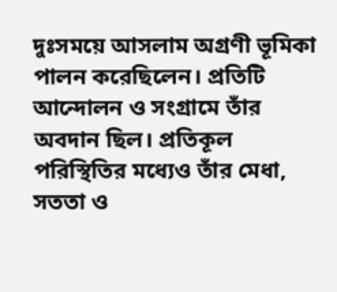দুঃসময়ে আসলাম অগ্রণী ভূমিকা পালন করেছিলেন। প্রতিটি আন্দোলন ও সংগ্রামে তাঁর অবদান ছিল। প্রতিকূল পরিস্থিতির মধ্যেও তাঁর মেধা, সততা ও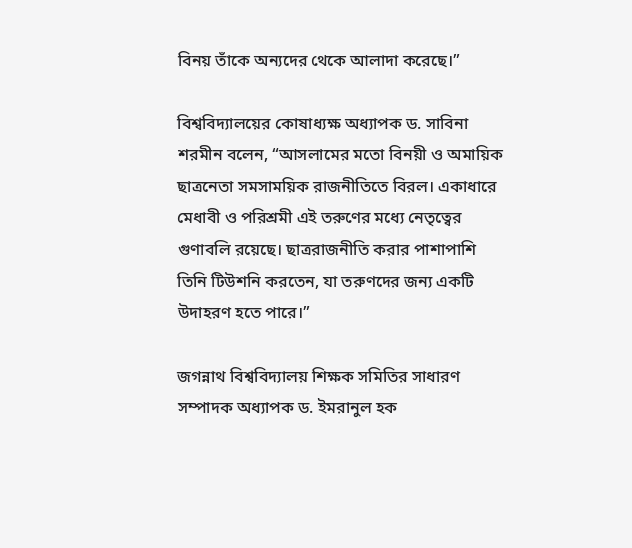বিনয় তাঁকে অন্যদের থেকে আলাদা করেছে।”

বিশ্ববিদ্যালয়ের কোষাধ্যক্ষ অধ্যাপক ড. সাবিনা শরমীন বলেন, “আসলামের মতো বিনয়ী ও অমায়িক ছাত্রনেতা সমসাময়িক রাজনীতিতে বিরল। একাধারে মেধাবী ও পরিশ্রমী এই তরুণের মধ্যে নেতৃত্বের গুণাবলি রয়েছে। ছাত্ররাজনীতি করার পাশাপাশি তিনি টিউশনি করতেন, যা তরুণদের জন্য একটি উদাহরণ হতে পারে।”

জগন্নাথ বিশ্ববিদ্যালয় শিক্ষক সমিতির সাধারণ সম্পাদক অধ্যাপক ড. ইমরানুল হক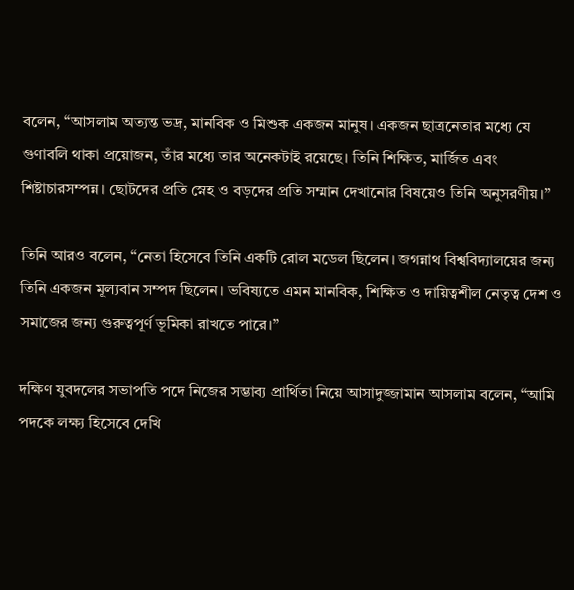বলেন, “আসলাম অত্যন্ত ভদ্র, মানবিক ও মিশুক একজন মানুষ। একজন ছাত্রনেতার মধ্যে যে গুণাবলি থাকা প্রয়োজন, তাঁর মধ্যে তার অনেকটাই রয়েছে। তিনি শিক্ষিত, মার্জিত এবং শিষ্টাচারসম্পন্ন। ছোটদের প্রতি স্নেহ ও বড়দের প্রতি সম্মান দেখানোর বিষয়েও তিনি অনুসরণীয়।”

তিনি আরও বলেন, “নেতা হিসেবে তিনি একটি রোল মডেল ছিলেন। জগন্নাথ বিশ্ববিদ্যালয়ের জন্য তিনি একজন মূল্যবান সম্পদ ছিলেন। ভবিষ্যতে এমন মানবিক, শিক্ষিত ও দায়িত্বশীল নেতৃত্ব দেশ ও সমাজের জন্য গুরুত্বপূর্ণ ভূমিকা রাখতে পারে।”

দক্ষিণ যুবদলের সভাপতি পদে নিজের সম্ভাব্য প্রার্থিতা নিয়ে আসাদুজ্জামান আসলাম বলেন, “আমি পদকে লক্ষ্য হিসেবে দেখি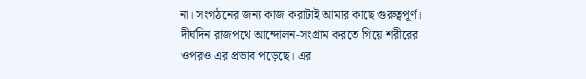না। সংগঠনের জন্য কাজ করাটাই আমার কাছে গুরুত্বপূর্ণ। দীর্ঘদিন রাজপথে আন্দোলন-সংগ্রাম করতে গিয়ে শরীরের ওপরও এর প্রভাব পড়েছে। এর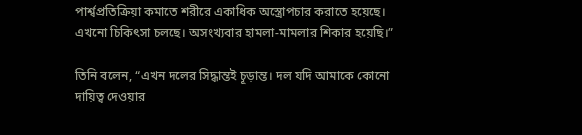পার্শ্বপ্রতিক্রিয়া কমাতে শরীরে একাধিক অস্ত্রোপচার করাতে হয়েছে। এখনো চিকিৎসা চলছে। অসংখ্যবার হামলা-মামলার শিকার হয়েছি।”

তিনি বলেন, “এখন দলের সিদ্ধান্তই চূড়ান্ত। দল যদি আমাকে কোনো দায়িত্ব দেওয়ার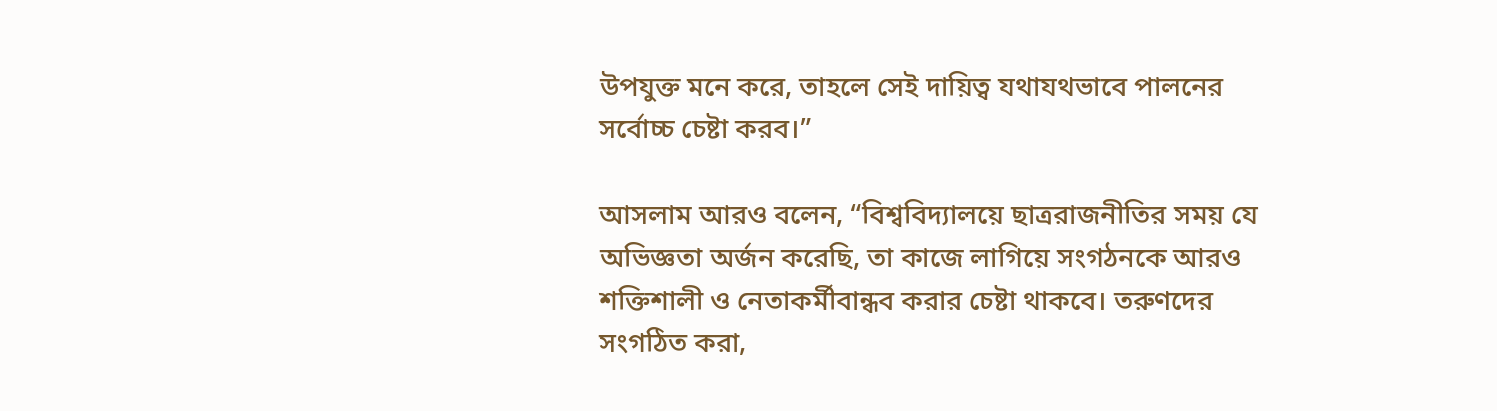উপযুক্ত মনে করে, তাহলে সেই দায়িত্ব যথাযথভাবে পালনের সর্বোচ্চ চেষ্টা করব।”

আসলাম আরও বলেন, “বিশ্ববিদ্যালয়ে ছাত্ররাজনীতির সময় যে অভিজ্ঞতা অর্জন করেছি, তা কাজে লাগিয়ে সংগঠনকে আরও শক্তিশালী ও নেতাকর্মীবান্ধব করার চেষ্টা থাকবে। তরুণদের সংগঠিত করা,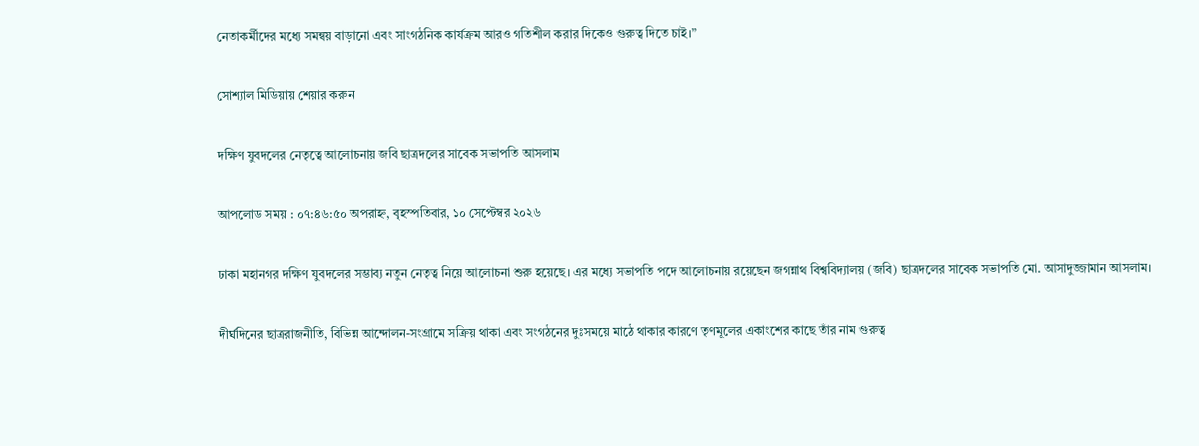নেতাকর্মীদের মধ্যে সমন্বয় বাড়ানো এবং সাংগঠনিক কার্যক্রম আরও গতিশীল করার দিকেও গুরুত্ব দিতে চাই।”

সোশ্যাল মিডিয়ায় শেয়ার করুন

দক্ষিণ যুবদলের নেতৃত্বে আলোচনায় জবি ছাত্রদলের সাবেক সভাপতি আসলাম

আপলোড সময় : ০৭:৪৬:৫০ অপরাহ্ন, বৃহস্পতিবার, ১০ সেপ্টেম্বর ২০২৬

ঢাকা মহানগর দক্ষিণ যুবদলের সম্ভাব্য নতুন নেতৃত্ব নিয়ে আলোচনা শুরু হয়েছে। এর মধ্যে সভাপতি পদে আলোচনায় রয়েছেন জগন্নাথ বিশ্ববিদ্যালয় (জবি) ছাত্রদলের সাবেক সভাপতি মো. আসাদুজ্জামান আসলাম।

দীর্ঘদিনের ছাত্ররাজনীতি, বিভিন্ন আন্দোলন-সংগ্রামে সক্রিয় থাকা এবং সংগঠনের দুঃসময়ে মাঠে থাকার কারণে তৃণমূলের একাংশের কাছে তাঁর নাম গুরুত্ব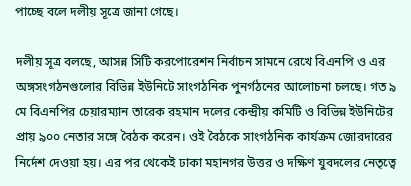পাচ্ছে বলে দলীয় সূত্রে জানা গেছে।

দলীয় সূত্র বলছে, আসন্ন সিটি করপোরেশন নির্বাচন সামনে রেখে বিএনপি ও এর অঙ্গসংগঠনগুলোর বিভিন্ন ইউনিটে সাংগঠনিক পুনর্গঠনের আলোচনা চলছে। গত ৯ মে বিএনপির চেয়ারম্যান তারেক রহমান দলের কেন্দ্রীয় কমিটি ও বিভিন্ন ইউনিটের প্রায় ৯০০ নেতার সঙ্গে বৈঠক করেন। ওই বৈঠকে সাংগঠনিক কার্যক্রম জোরদারের নির্দেশ দেওয়া হয়। এর পর থেকেই ঢাকা মহানগর উত্তর ও দক্ষিণ যুবদলের নেতৃত্বে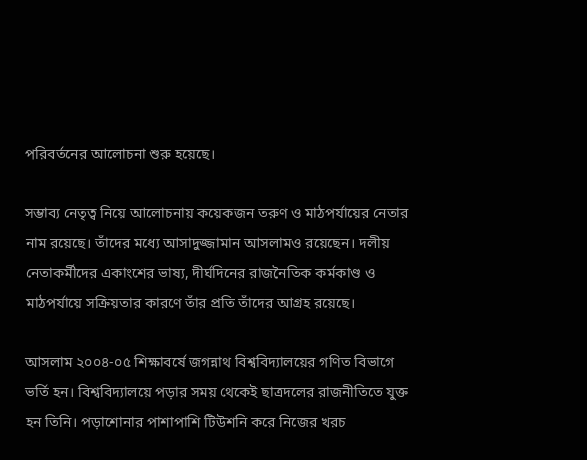পরিবর্তনের আলোচনা শুরু হয়েছে।

সম্ভাব্য নেতৃত্ব নিয়ে আলোচনায় কয়েকজন তরুণ ও মাঠপর্যায়ের নেতার নাম রয়েছে। তাঁদের মধ্যে আসাদুজ্জামান আসলামও রয়েছেন। দলীয় নেতাকর্মীদের একাংশের ভাষ্য, দীর্ঘদিনের রাজনৈতিক কর্মকাণ্ড ও মাঠপর্যায়ে সক্রিয়তার কারণে তাঁর প্রতি তাঁদের আগ্রহ রয়েছে।

আসলাম ২০০৪-০৫ শিক্ষাবর্ষে জগন্নাথ বিশ্ববিদ্যালয়ের গণিত বিভাগে ভর্তি হন। বিশ্ববিদ্যালয়ে পড়ার সময় থেকেই ছাত্রদলের রাজনীতিতে যুক্ত হন তিনি। পড়াশোনার পাশাপাশি টিউশনি করে নিজের খরচ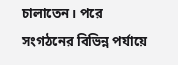চালাতেন। পরে সংগঠনের বিভিন্ন পর্যায়ে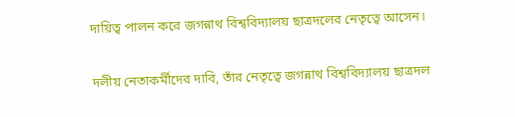দায়িত্ব পালন করে জগন্নাথ বিশ্ববিদ্যালয় ছাত্রদলের নেতৃত্বে আসেন।

দলীয় নেতাকর্মীদের দাবি, তাঁর নেতৃত্বে জগন্নাথ বিশ্ববিদ্যালয় ছাত্রদল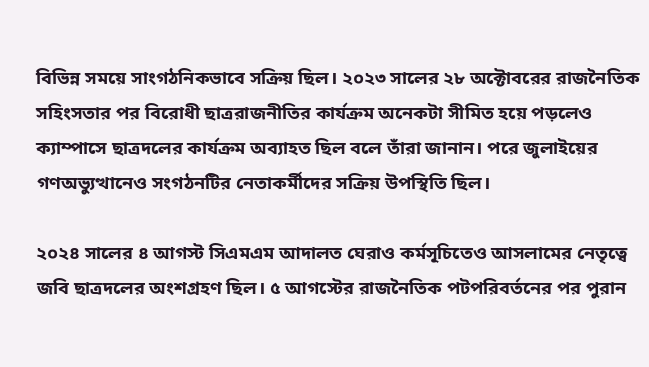বিভিন্ন সময়ে সাংগঠনিকভাবে সক্রিয় ছিল। ২০২৩ সালের ২৮ অক্টোবরের রাজনৈতিক সহিংসতার পর বিরোধী ছাত্ররাজনীতির কার্যক্রম অনেকটা সীমিত হয়ে পড়লেও ক্যাম্পাসে ছাত্রদলের কার্যক্রম অব্যাহত ছিল বলে তাঁরা জানান। পরে জুলাইয়ের গণঅভ্যুত্থানেও সংগঠনটির নেতাকর্মীদের সক্রিয় উপস্থিতি ছিল।

২০২৪ সালের ৪ আগস্ট সিএমএম আদালত ঘেরাও কর্মসূচিতেও আসলামের নেতৃত্বে জবি ছাত্রদলের অংশগ্রহণ ছিল। ৫ আগস্টের রাজনৈতিক পটপরিবর্তনের পর পুরান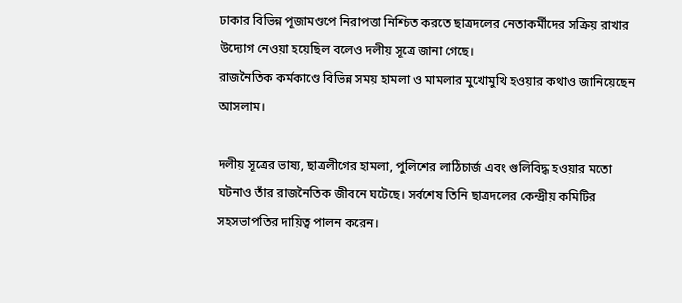ঢাকার বিভিন্ন পূজামণ্ডপে নিরাপত্তা নিশ্চিত করতে ছাত্রদলের নেতাকর্মীদের সক্রিয় রাখার উদ্যোগ নেওয়া হয়েছিল বলেও দলীয় সূত্রে জানা গেছে।
রাজনৈতিক কর্মকাণ্ডে বিভিন্ন সময় হামলা ও মামলার মুখোমুখি হওয়ার কথাও জানিয়েছেন আসলাম।

দলীয় সূত্রের ভাষ্য, ছাত্রলীগের হামলা, পুলিশের লাঠিচার্জ এবং গুলিবিদ্ধ হওয়ার মতো ঘটনাও তাঁর রাজনৈতিক জীবনে ঘটেছে। সর্বশেষ তিনি ছাত্রদলের কেন্দ্রীয় কমিটির সহসভাপতির দায়িত্ব পালন করেন।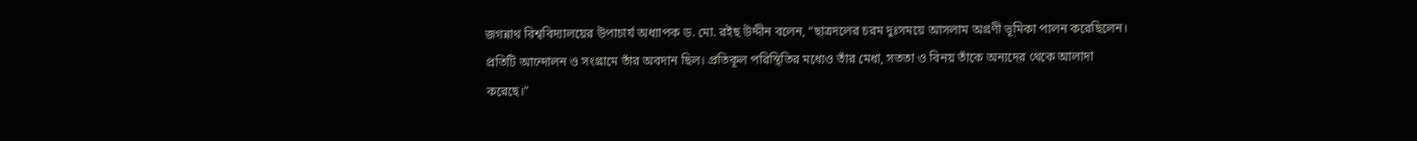জগন্নাথ বিশ্ববিদ্যালয়ের উপাচার্য অধ্যাপক ড. মো. রইছ উদ্দীন বলেন, “ছাত্রদলের চরম দুঃসময়ে আসলাম অগ্রণী ভূমিকা পালন করেছিলেন। প্রতিটি আন্দোলন ও সংগ্রামে তাঁর অবদান ছিল। প্রতিকূল পরিস্থিতির মধ্যেও তাঁর মেধা, সততা ও বিনয় তাঁকে অন্যদের থেকে আলাদা করেছে।”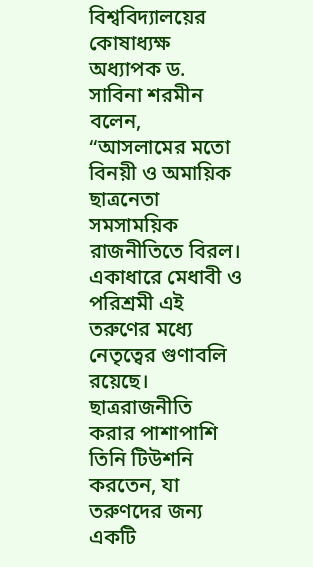বিশ্ববিদ্যালয়ের কোষাধ্যক্ষ অধ্যাপক ড. সাবিনা শরমীন বলেন, “আসলামের মতো বিনয়ী ও অমায়িক ছাত্রনেতা সমসাময়িক রাজনীতিতে বিরল। একাধারে মেধাবী ও পরিশ্রমী এই তরুণের মধ্যে নেতৃত্বের গুণাবলি রয়েছে। ছাত্ররাজনীতি করার পাশাপাশি তিনি টিউশনি করতেন, যা তরুণদের জন্য একটি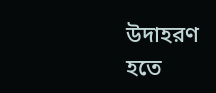উদাহরণ হতে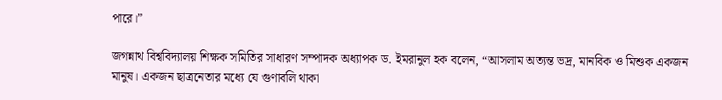পারে।”

জগন্নাথ বিশ্ববিদ্যালয় শিক্ষক সমিতির সাধারণ সম্পাদক অধ্যাপক ড. ইমরানুল হক বলেন, “আসলাম অত্যন্ত ভদ্র, মানবিক ও মিশুক একজন মানুষ। একজন ছাত্রনেতার মধ্যে যে গুণাবলি থাকা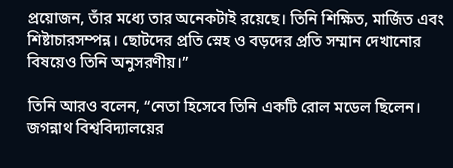প্রয়োজন, তাঁর মধ্যে তার অনেকটাই রয়েছে। তিনি শিক্ষিত, মার্জিত এবং শিষ্টাচারসম্পন্ন। ছোটদের প্রতি স্নেহ ও বড়দের প্রতি সম্মান দেখানোর বিষয়েও তিনি অনুসরণীয়।”

তিনি আরও বলেন, “নেতা হিসেবে তিনি একটি রোল মডেল ছিলেন। জগন্নাথ বিশ্ববিদ্যালয়ের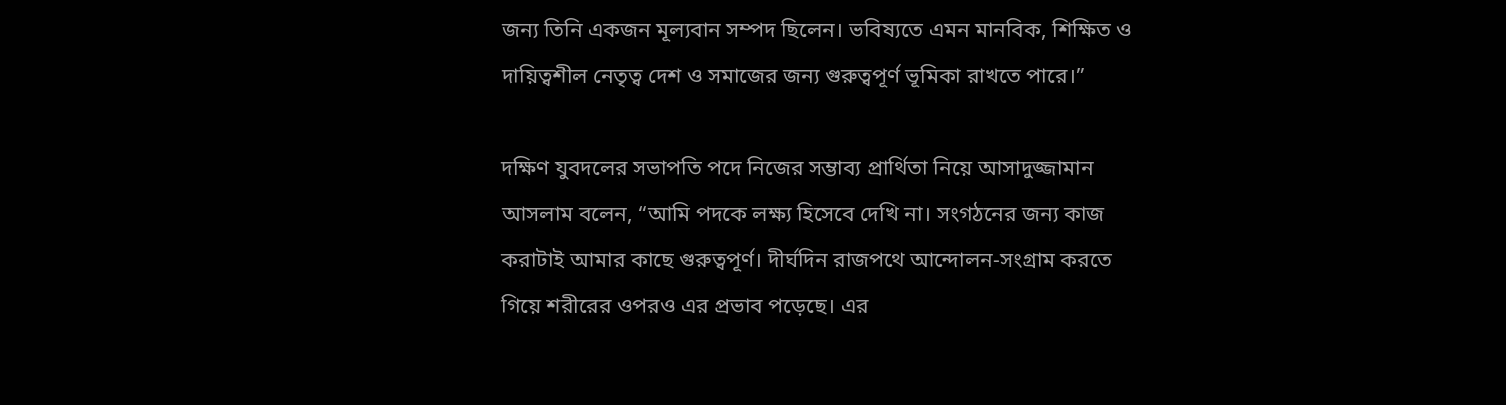জন্য তিনি একজন মূল্যবান সম্পদ ছিলেন। ভবিষ্যতে এমন মানবিক, শিক্ষিত ও দায়িত্বশীল নেতৃত্ব দেশ ও সমাজের জন্য গুরুত্বপূর্ণ ভূমিকা রাখতে পারে।”

দক্ষিণ যুবদলের সভাপতি পদে নিজের সম্ভাব্য প্রার্থিতা নিয়ে আসাদুজ্জামান আসলাম বলেন, “আমি পদকে লক্ষ্য হিসেবে দেখি না। সংগঠনের জন্য কাজ করাটাই আমার কাছে গুরুত্বপূর্ণ। দীর্ঘদিন রাজপথে আন্দোলন-সংগ্রাম করতে গিয়ে শরীরের ওপরও এর প্রভাব পড়েছে। এর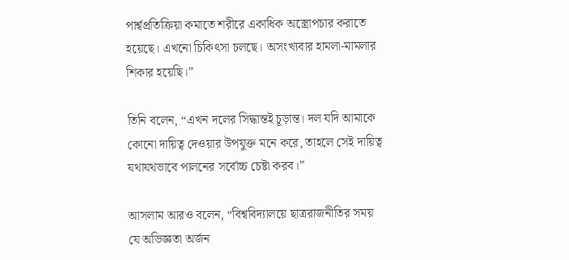পার্শ্বপ্রতিক্রিয়া কমাতে শরীরে একাধিক অস্ত্রোপচার করাতে হয়েছে। এখনো চিকিৎসা চলছে। অসংখ্যবার হামলা-মামলার শিকার হয়েছি।”

তিনি বলেন, “এখন দলের সিদ্ধান্তই চূড়ান্ত। দল যদি আমাকে কোনো দায়িত্ব দেওয়ার উপযুক্ত মনে করে, তাহলে সেই দায়িত্ব যথাযথভাবে পালনের সর্বোচ্চ চেষ্টা করব।”

আসলাম আরও বলেন, “বিশ্ববিদ্যালয়ে ছাত্ররাজনীতির সময় যে অভিজ্ঞতা অর্জন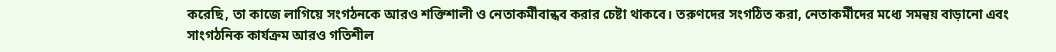করেছি, তা কাজে লাগিয়ে সংগঠনকে আরও শক্তিশালী ও নেতাকর্মীবান্ধব করার চেষ্টা থাকবে। তরুণদের সংগঠিত করা, নেতাকর্মীদের মধ্যে সমন্বয় বাড়ানো এবং সাংগঠনিক কার্যক্রম আরও গতিশীল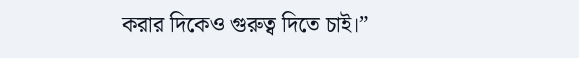করার দিকেও গুরুত্ব দিতে চাই।”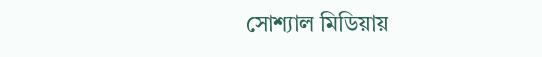সোশ্যাল মিডিয়ায়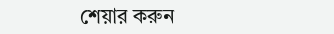শেয়ার করুন